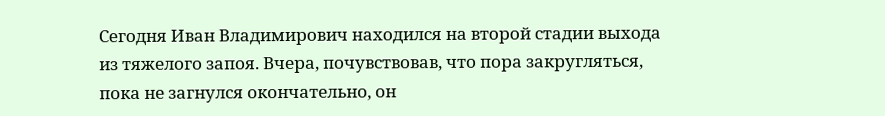Сегодня Иван Владимирович находился на второй стадии выхода из тяжелого запоя. Вчера, почувствовав, что пора закругляться, пока не загнулся окончательно, он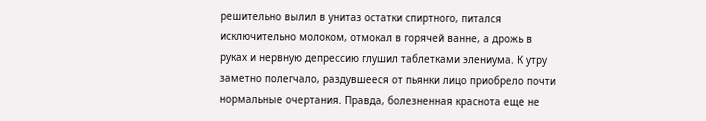решительно вылил в унитаз остатки спиртного, питался исключительно молоком, отмокал в горячей ванне, а дрожь в руках и нервную депрессию глушил таблетками элениума. К утру заметно полегчало, раздувшееся от пьянки лицо приобрело почти нормальные очертания. Правда, болезненная краснота еще не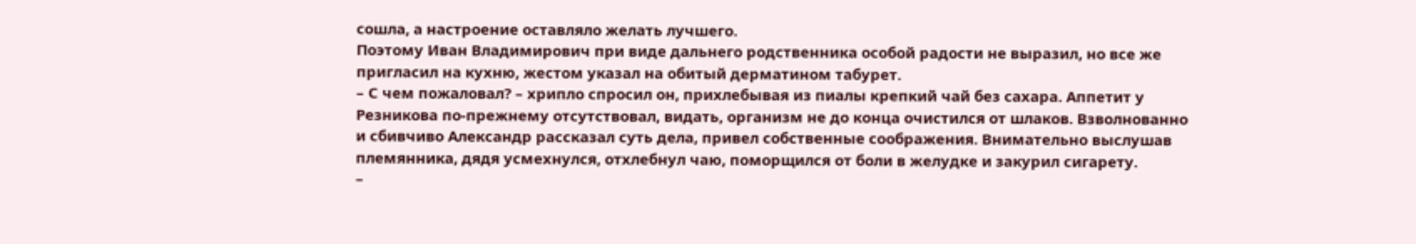сошла, а настроение оставляло желать лучшего.
Поэтому Иван Владимирович при виде дальнего родственника особой радости не выразил, но все же пригласил на кухню, жестом указал на обитый дерматином табурет.
– С чем пожаловал? – хрипло спросил он, прихлебывая из пиалы крепкий чай без сахара. Аппетит у Резникова по-прежнему отсутствовал, видать, организм не до конца очистился от шлаков. Взволнованно и сбивчиво Александр рассказал суть дела, привел собственные соображения. Внимательно выслушав племянника, дядя усмехнулся, отхлебнул чаю, поморщился от боли в желудке и закурил сигарету.
–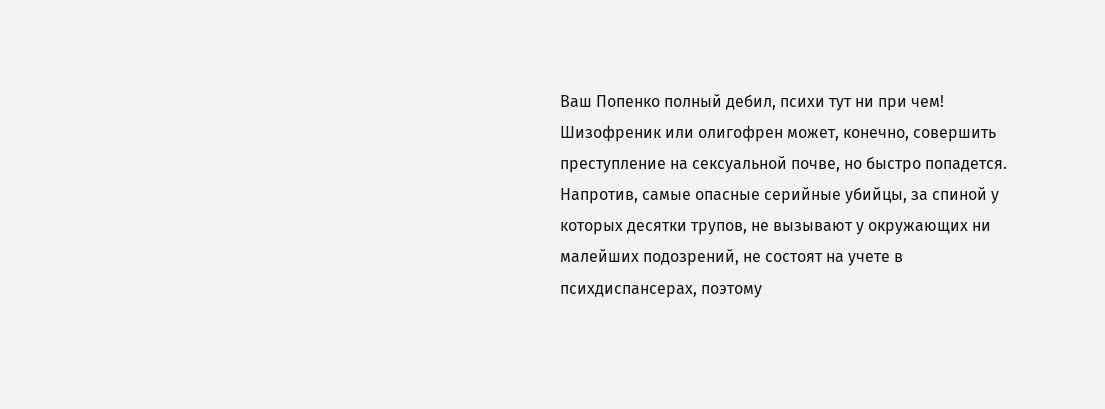Ваш Попенко полный дебил, психи тут ни при чем! Шизофреник или олигофрен может, конечно, совершить преступление на сексуальной почве, но быстро попадется. Напротив, самые опасные серийные убийцы, за спиной у которых десятки трупов, не вызывают у окружающих ни малейших подозрений, не состоят на учете в психдиспансерах, поэтому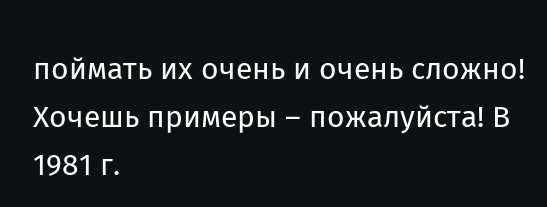поймать их очень и очень сложно! Хочешь примеры – пожалуйста! В 1981 г.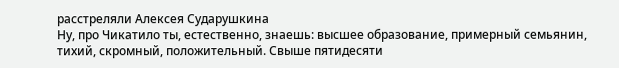расстреляли Алексея Сударушкина
Ну, про Чикатило ты, естественно, знаешь: высшее образование, примерный семьянин, тихий, скромный, положительный. Свыше пятидесяти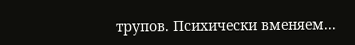трупов. Психически вменяем...